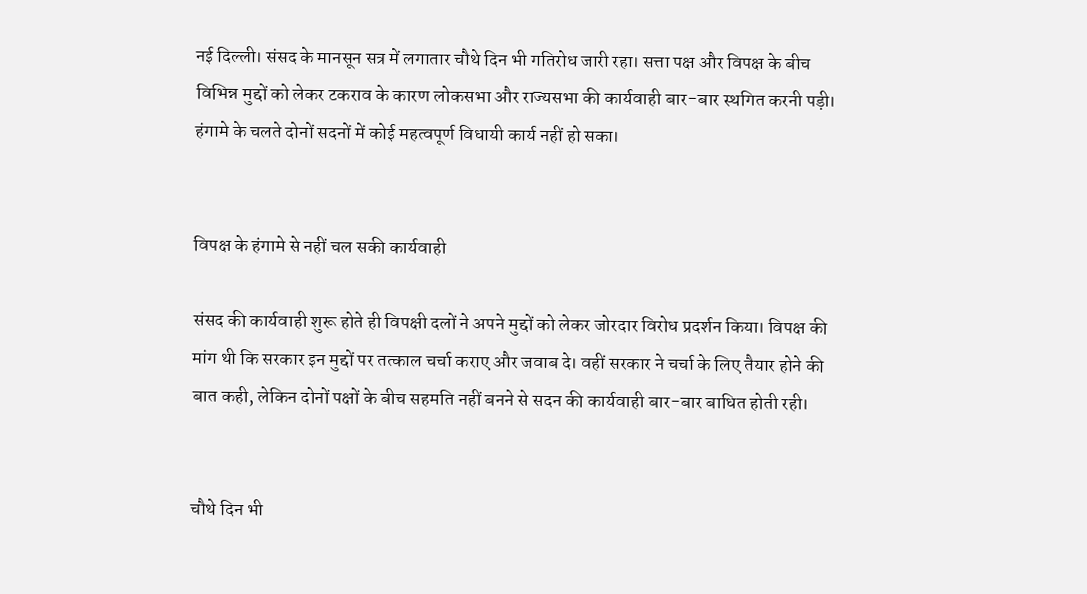नई दिल्ली। संसद के मानसून सत्र में लगातार चौथे दिन भी गतिरोध जारी रहा। सत्ता पक्ष और विपक्ष के बीच विभिन्न मुद्दों को लेकर टकराव के कारण लोकसभा और राज्यसभा की कार्यवाही बार-बार स्थगित करनी पड़ी। हंगामे के चलते दोनों सदनों में कोई महत्वपूर्ण विधायी कार्य नहीं हो सका।


विपक्ष के हंगामे से नहीं चल सकी कार्यवाही

संसद की कार्यवाही शुरू होते ही विपक्षी दलों ने अपने मुद्दों को लेकर जोरदार विरोध प्रदर्शन किया। विपक्ष की मांग थी कि सरकार इन मुद्दों पर तत्काल चर्चा कराए और जवाब दे। वहीं सरकार ने चर्चा के लिए तैयार होने की बात कही, लेकिन दोनों पक्षों के बीच सहमति नहीं बनने से सदन की कार्यवाही बार-बार बाधित होती रही।


चौथे दिन भी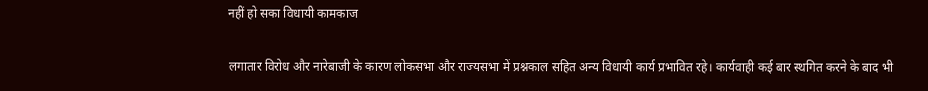नहीं हो सका विधायी कामकाज

लगातार विरोध और नारेबाजी के कारण लोकसभा और राज्यसभा में प्रश्नकाल सहित अन्य विधायी कार्य प्रभावित रहे। कार्यवाही कई बार स्थगित करने के बाद भी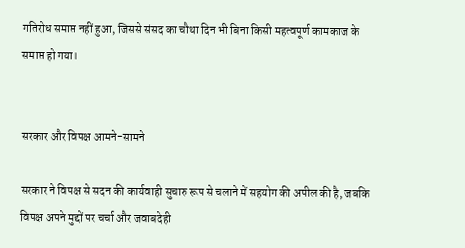गतिरोध समाप्त नहीं हुआ, जिससे संसद का चौथा दिन भी बिना किसी महत्वपूर्ण कामकाज के समाप्त हो गया।


सरकार और विपक्ष आमने-सामने

सरकार ने विपक्ष से सदन की कार्यवाही सुचारु रूप से चलाने में सहयोग की अपील की है, जबकि विपक्ष अपने मुद्दों पर चर्चा और जवाबदेही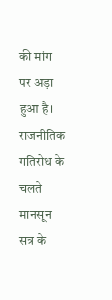की मांग पर अड़ा हुआ है। राजनीतिक गतिरोध के चलते मानसून सत्र के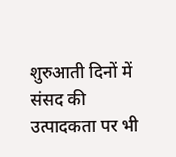शुरुआती दिनों में संसद की उत्पादकता पर भी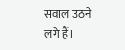सवाल उठने लगे हैं।